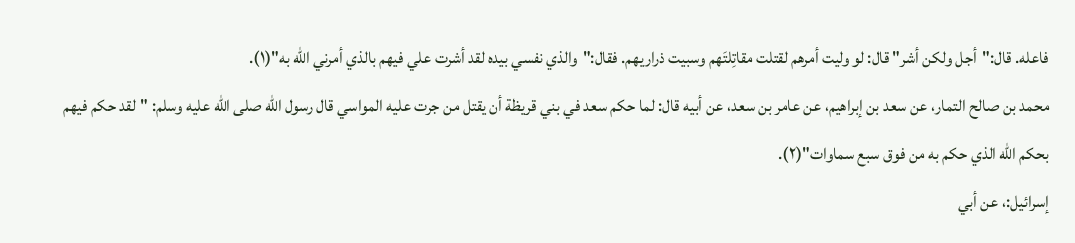فاعله. قال:"أجل ولكن أشر" قال: لو وليت أمرهم لقتلت مقاتِلتَهم وسبيت ذراريهم. فقال:"والذي نفسي بيده لقد أشرت علي فيهم بالذي أمرني الله به"(١).
محمد بن صالح التمار، عن سعد بن إبراهيم، عن عامر بن سعد، عن أبيه قال: لما حكم سعد في بني قريظة أن يقتل من جرت عليه المواسي قال رسول الله صلى الله عليه وسلم: "لقد حكم فيهم بحكم الله الذي حكم به من فوق سبع سماوات"(٢).
إسرائيل:، عن أبي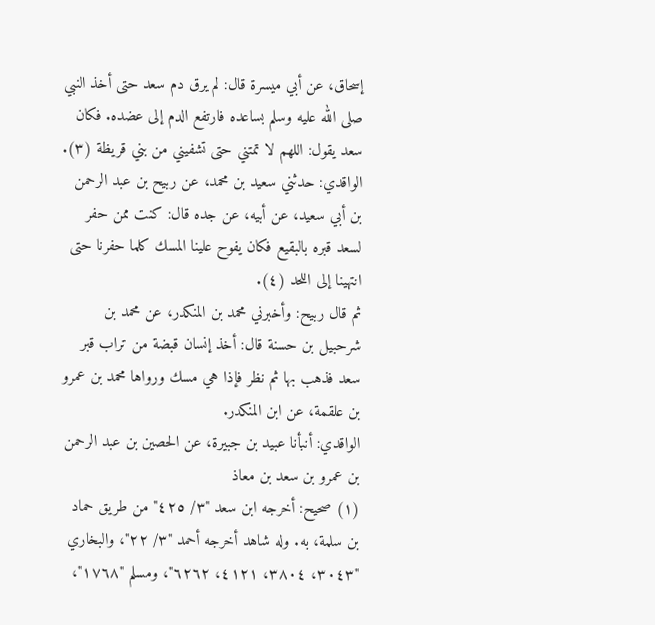إسحاق، عن أبي ميسرة قال: لم يرق دم سعد حتى أخذ النبي صلى الله عليه وسلم بساعده فارتفع الدم إلى عضده. فكان سعد يقول: اللهم لا تمتني حتى تشفيني من بني قريظة (٣).
الواقدي: حدثني سعيد بن محمد، عن ربيح بن عبد الرحمن بن أبي سعيد، عن أبيه، عن جده قال: كنت ممن حفر لسعد قبره بالبقيع فكان يفوح علينا المسك كلما حفرنا حتى انتهينا إلى اللحد (٤).
ثم قال ربيح: وأخبرني محمد بن المنكدر، عن محمد بن شرحبيل بن حسنة قال: أخذ إنسان قبضة من تراب قبر سعد فذهب بها ثم نظر فإذا هي مسك ورواها محمد بن عمرو بن علقمة، عن ابن المنكدر.
الواقدي: أنبأنا عبيد بن جبيرة، عن الحصين بن عبد الرحمن بن عمرو بن سعد بن معاذ
(١) صحيح: أخرجه ابن سعد "٣/ ٤٢٥" من طريق حماد بن سلمة، به. وله شاهد أخرجه أحمد "٣/ ٢٢"، والبخاري "٣٠٤٣، ٣٨٠٤، ٤١٢١، ٦٢٦٢"، ومسلم "١٧٦٨"،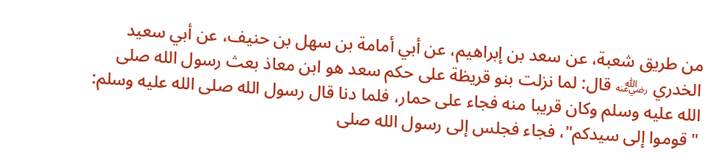من طريق شعبة، عن سعد بن إبراهيم، عن أبي أمامة بن سهل بن حنيف، عن أبي سعيد الخدري ﵁ قال: لما نزلت بنو قريظة على حكم سعد هو ابن معاذ بعث رسول الله صلى الله عليه وسلم وكان قريبا منه فجاء على حمار، فلما دنا قال رسول الله صلى الله عليه وسلم: "قوموا إلى سيدكم"، فجاء فجلس إلى رسول الله صلى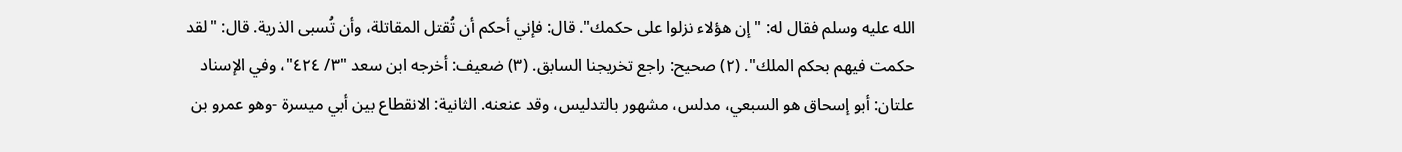الله عليه وسلم فقال له: "إن هؤلاء نزلوا على حكمك". قال: فإني أحكم أن تُقتل المقاتلة، وأن تُسبى الذرية. قال: "لقد حكمت فيهم بحكم الملك". (٢) صحيح: راجع تخريجنا السابق. (٣) ضعيف: أخرجه ابن سعد "٣/ ٤٢٤"، وفي الإسناد علتان: أبو إسحاق هو السبعي، مدلس، مشهور بالتدليس، وقد عنعنه. الثانية: الانقطاع بين أبي ميسرة -وهو عمرو بن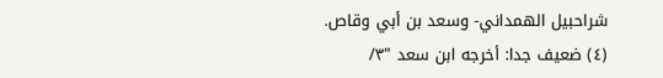شراحبيل الهمداني- وسعد بن أبي وقاص. (٤) ضعيف جدا: أخرجه ابن سعد "٣/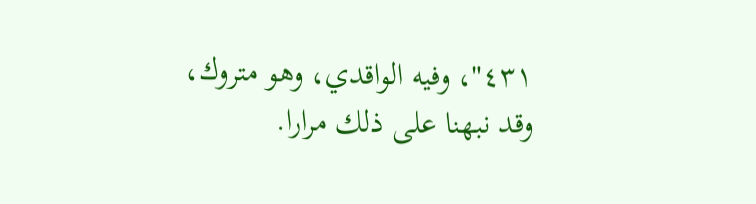٤٣١"، وفيه الواقدي، وهو متروك، وقد نبهنا على ذلك مرارا.